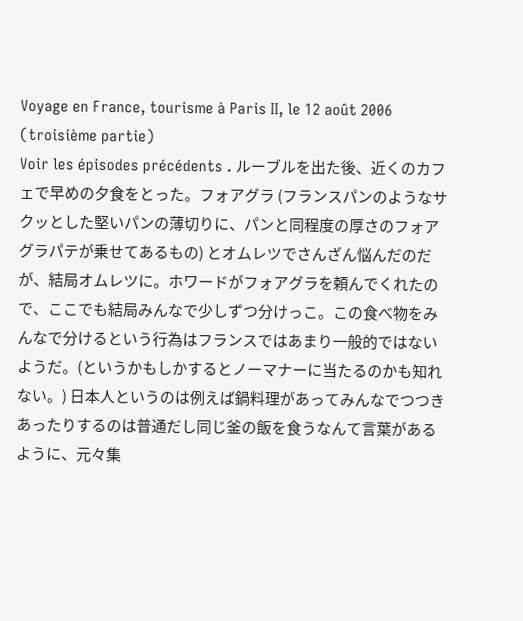Voyage en France, tourisme à Paris II, le 12 août 2006 (troisième partie)
Voir les épisodes précédents . ルーブルを出た後、近くのカフェで早めの夕食をとった。フォアグラ (フランスパンのようなサクッとした堅いパンの薄切りに、パンと同程度の厚さのフォアグラパテが乗せてあるもの) とオムレツでさんざん悩んだのだが、結局オムレツに。ホワードがフォアグラを頼んでくれたので、ここでも結局みんなで少しずつ分けっこ。この食べ物をみんなで分けるという行為はフランスではあまり一般的ではないようだ。(というかもしかするとノーマナーに当たるのかも知れない。) 日本人というのは例えば鍋料理があってみんなでつつきあったりするのは普通だし同じ釜の飯を食うなんて言葉があるように、元々集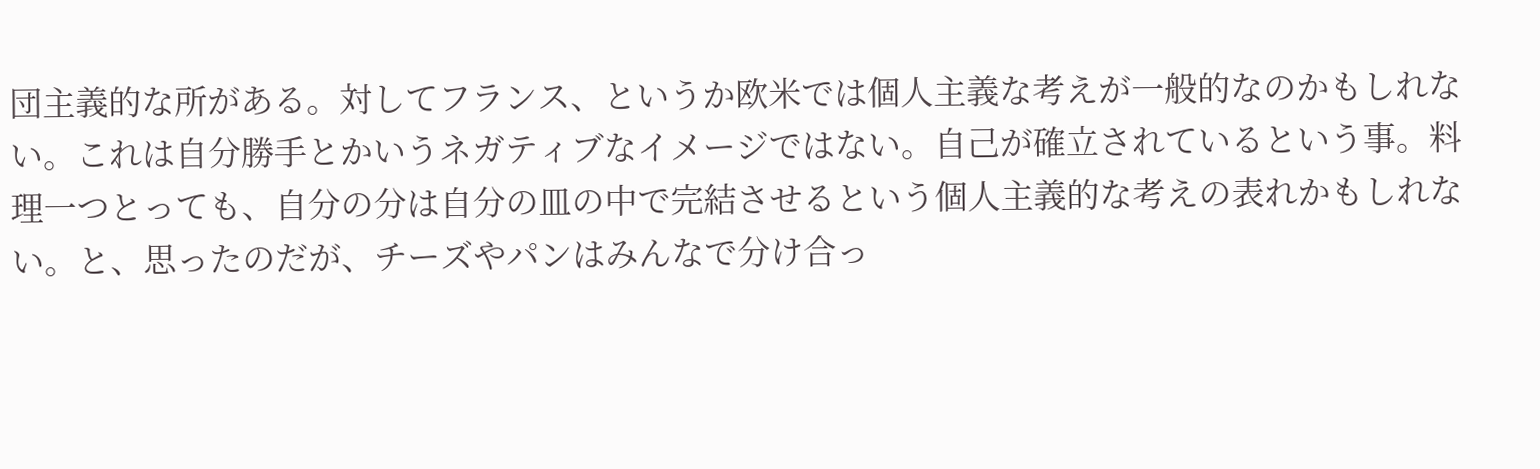団主義的な所がある。対してフランス、というか欧米では個人主義な考えが一般的なのかもしれない。これは自分勝手とかいうネガティブなイメージではない。自己が確立されているという事。料理一つとっても、自分の分は自分の皿の中で完結させるという個人主義的な考えの表れかもしれない。と、思ったのだが、チーズやパンはみんなで分け合っ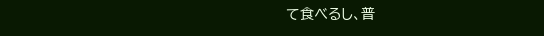て食べるし、普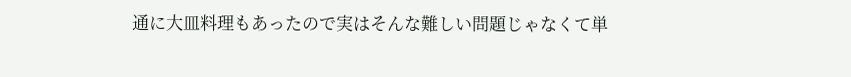通に大皿料理もあったので実はそんな難しい問題じゃなくて単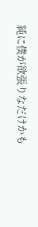純に僕が欲張りなだけかも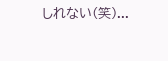しれない(笑)...